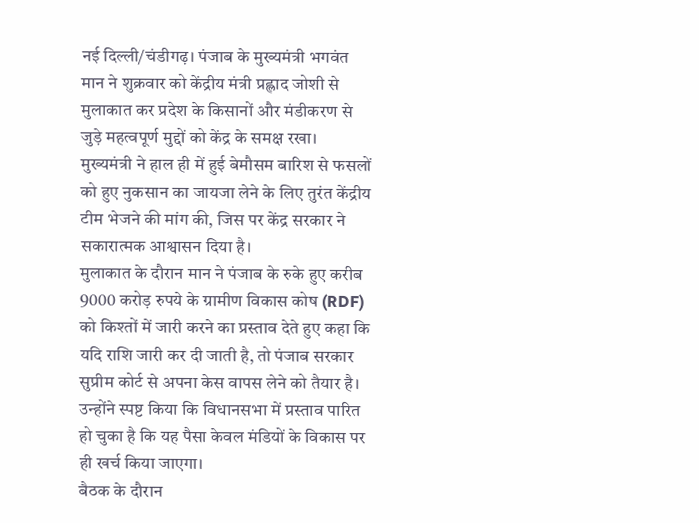नई दिल्ली/चंडीगढ़। पंजाब के मुख्यमंत्री भगवंत मान ने शुक्रवार को केंद्रीय मंत्री प्रह्लाद जोशी से मुलाकात कर प्रदेश के किसानों और मंडीकरण से जुड़े महत्वपूर्ण मुद्दों को केंद्र के समक्ष रखा। मुख्यमंत्री ने हाल ही में हुई बेमौसम बारिश से फसलों को हुए नुकसान का जायजा लेने के लिए तुरंत केंद्रीय टीम भेजने की मांग की, जिस पर केंद्र सरकार ने सकारात्मक आश्वासन दिया है।
मुलाकात के दौरान मान ने पंजाब के रुके हुए करीब 9000 करोड़ रुपये के ग्रामीण विकास कोष (RDF) को किश्तों में जारी करने का प्रस्ताव देते हुए कहा कि यदि राशि जारी कर दी जाती है, तो पंजाब सरकार सुप्रीम कोर्ट से अपना केस वापस लेने को तैयार है। उन्होंने स्पष्ट किया कि विधानसभा में प्रस्ताव पारित हो चुका है कि यह पैसा केवल मंडियों के विकास पर ही खर्च किया जाएगा।
बैठक के दौरान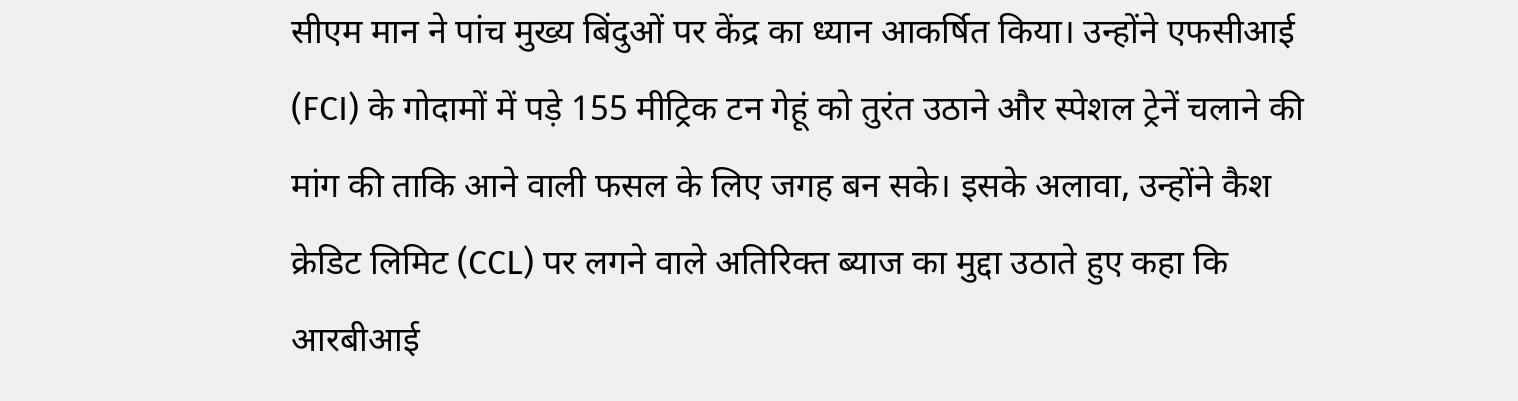सीएम मान ने पांच मुख्य बिंदुओं पर केंद्र का ध्यान आकर्षित किया। उन्होंने एफसीआई (FCI) के गोदामों में पड़े 155 मीट्रिक टन गेहूं को तुरंत उठाने और स्पेशल ट्रेनें चलाने की मांग की ताकि आने वाली फसल के लिए जगह बन सके। इसके अलावा, उन्होंने कैश क्रेडिट लिमिट (CCL) पर लगने वाले अतिरिक्त ब्याज का मुद्दा उठाते हुए कहा कि आरबीआई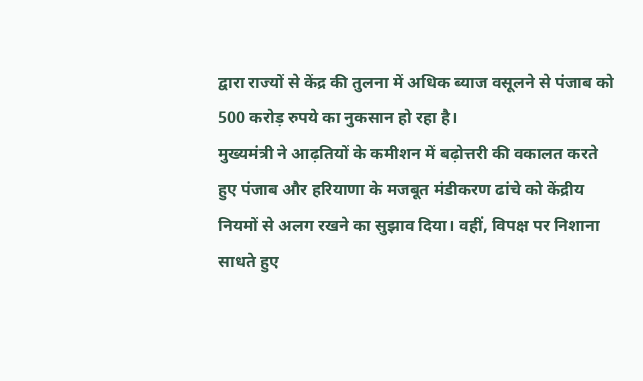द्वारा राज्यों से केंद्र की तुलना में अधिक ब्याज वसूलने से पंजाब को 500 करोड़ रुपये का नुकसान हो रहा है।
मुख्यमंत्री ने आढ़तियों के कमीशन में बढ़ोत्तरी की वकालत करते हुए पंजाब और हरियाणा के मजबूत मंडीकरण ढांचे को केंद्रीय नियमों से अलग रखने का सुझाव दिया। वहीं, विपक्ष पर निशाना साधते हुए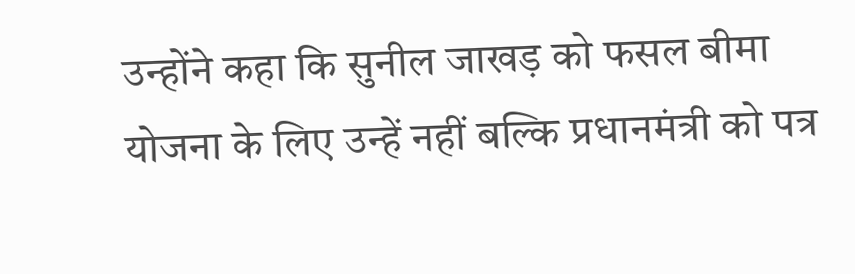उन्होंने कहा कि सुनील जाखड़ को फसल बीमा योजना के लिए उन्हें नहीं बल्कि प्रधानमंत्री को पत्र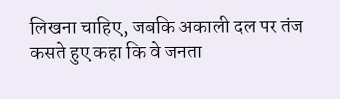लिखना चाहिए, जबकि अकाली दल पर तंज कसते हुए कहा कि वे जनता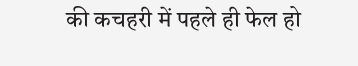की कचहरी में पहले ही फेल हो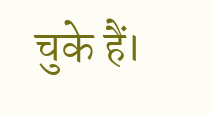चुके हैं।